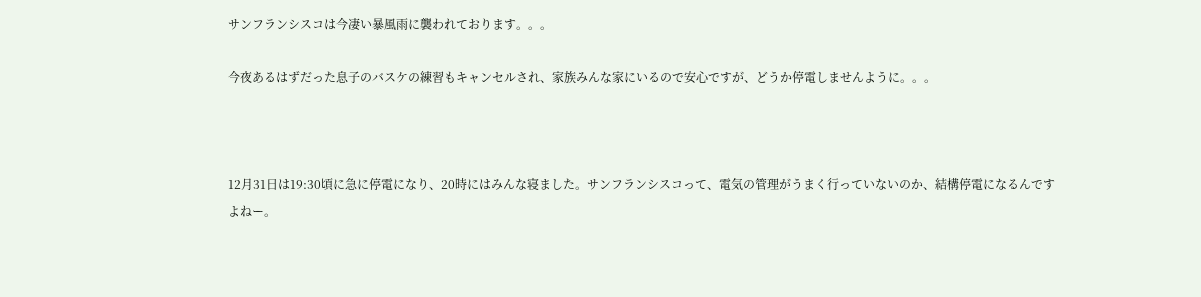サンフランシスコは今凄い暴風雨に襲われております。。。

今夜あるはずだった息子のバスケの練習もキャンセルされ、家族みんな家にいるので安心ですが、どうか停電しませんように。。。



12月31日は19:30頃に急に停電になり、20時にはみんな寝ました。サンフランシスコって、電気の管理がうまく行っていないのか、結構停電になるんですよねー。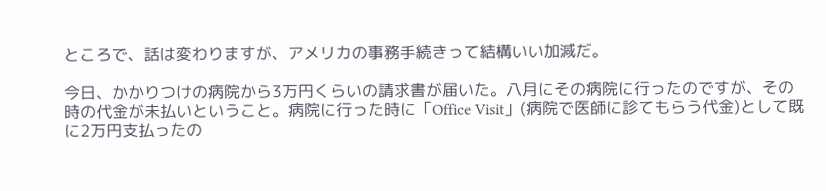ところで、話は変わりますが、アメリカの事務手続きって結構いい加減だ。

今日、かかりつけの病院から3万円くらいの請求書が届いた。八月にその病院に行ったのですが、その時の代金が未払いということ。病院に行った時に「Office Visit」(病院で医師に診てもらう代金)として既に2万円支払ったの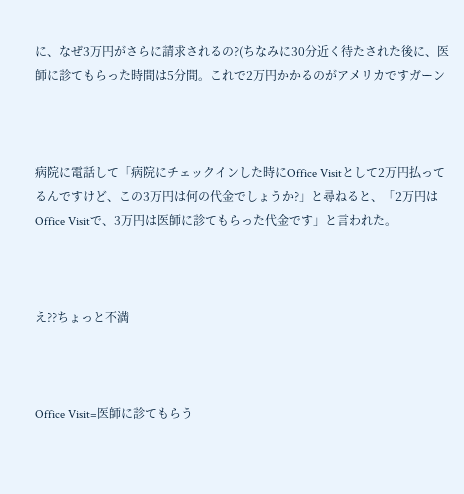に、なぜ3万円がさらに請求されるの?(ちなみに30分近く待たされた後に、医師に診てもらった時間は5分間。これで2万円かかるのがアメリカですガーン



病院に電話して「病院にチェックインした時にOffice Visitとして2万円払ってるんですけど、この3万円は何の代金でしょうか?」と尋ねると、「2万円はOffice Visitで、3万円は医師に診てもらった代金です」と言われた。



え??ちょっと不満



Office Visit=医師に診てもらう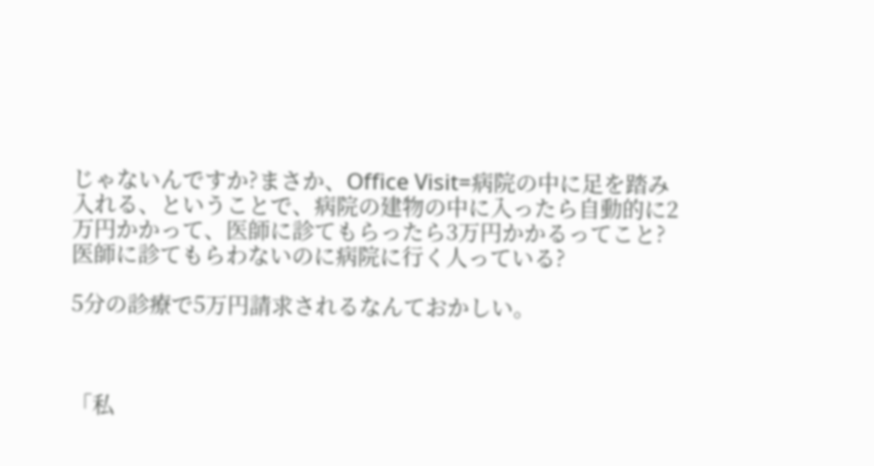じゃないんですか?まさか、Office Visit=病院の中に足を踏み入れる、ということで、病院の建物の中に入ったら自動的に2万円かかって、医師に診てもらったら3万円かかるってこと?医師に診てもらわないのに病院に行く人っている?

5分の診療で5万円請求されるなんておかしい。



「私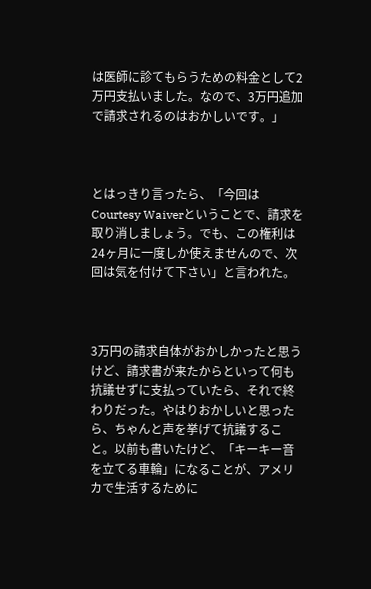は医師に診てもらうための料金として2万円支払いました。なので、3万円追加で請求されるのはおかしいです。」



とはっきり言ったら、「今回はCourtesy Waiverということで、請求を取り消しましょう。でも、この権利は24ヶ月に一度しか使えませんので、次回は気を付けて下さい」と言われた。



3万円の請求自体がおかしかったと思うけど、請求書が来たからといって何も抗議せずに支払っていたら、それで終わりだった。やはりおかしいと思ったら、ちゃんと声を挙げて抗議すること。以前も書いたけど、「キーキー音を立てる車輪」になることが、アメリカで生活するために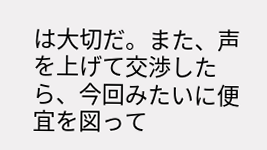は大切だ。また、声を上げて交渉したら、今回みたいに便宜を図って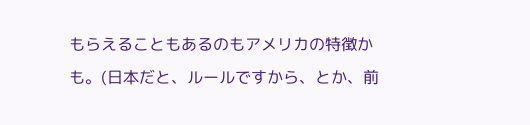もらえることもあるのもアメリカの特徴かも。(日本だと、ルールですから、とか、前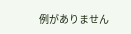例がありません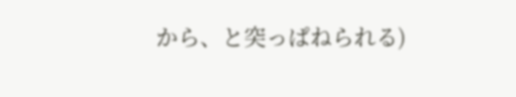から、と突っぱねられる)